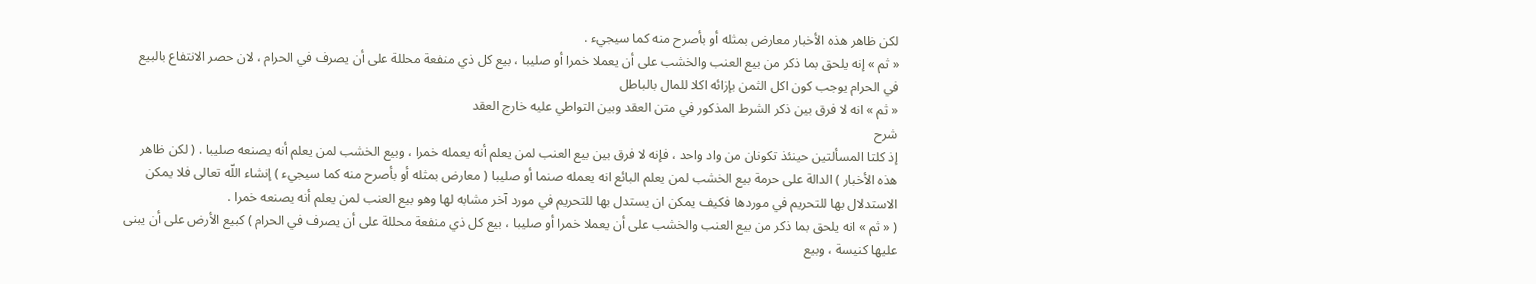لكن ظاهر هذه الأخبار معارض بمثله أو بأصرح منه كما سيجيء .
« ثم » إنه يلحق بما ذكر من بيع العنب والخشب على أن يعملا خمرا أو صليبا ، بيع كل ذي منفعة محللة على أن يصرف في الحرام ، لان حصر الانتفاع بالبيع في الحرام يوجب كون اكل الثمن بإزائه اكلا للمال بالباطل
« ثم » انه لا فرق بين ذكر الشرط المذكور في متن العقد وبين التواطي عليه خارج العقد
شرح
إذ كلتا المسألتين حينئذ تكونان من واد واحد ، فإنه لا فرق بين بيع العنب لمن يعلم أنه يعمله خمرا ، وبيع الخشب لمن يعلم أنه يصنعه صليبا . ( لكن ظاهر هذه الأخبار ) الدالة على حرمة بيع الخشب لمن يعلم البائع انه يعمله صنما أو صليبا ( معارض بمثله أو بأصرح منه كما سيجيء ) إنشاء اللّه تعالى فلا يمكن الاستدلال بها للتحريم في موردها فكيف يمكن ان يستدل بها للتحريم في مورد آخر مشابه لها وهو بيع العنب لمن يعلم أنه يصنعه خمرا .
( « ثم » انه يلحق بما ذكر من بيع العنب والخشب على أن يعملا خمرا أو صليبا ، بيع كل ذي منفعة محللة على أن يصرف في الحرام ) كبيع الأرض على أن يبنى عليها كنيسة ، وبيع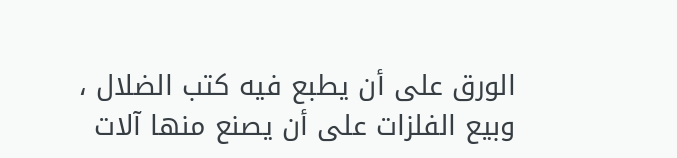الورق على أن يطبع فيه كتب الضلال ، وبيع الفلزات على أن يصنع منها آلات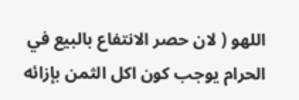اللهو ( لان حصر الانتفاع بالبيع في الحرام يوجب كون اكل الثمن بإزائه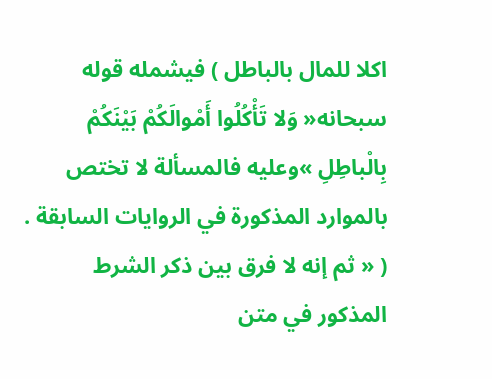اكلا للمال بالباطل ) فيشمله قوله سبحانه« وَلا تَأْكُلُوا أَمْوالَكُمْ بَيْنَكُمْ بِالْباطِلِ »وعليه فالمسألة لا تختص بالموارد المذكورة في الروايات السابقة .
( « ثم إنه لا فرق بين ذكر الشرط المذكور في متن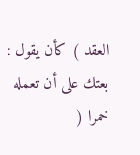العقد ) كأن يقول :
بعتك على أن تعمله خمرا (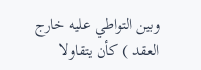وبين التواطي عليه خارج العقد ) كأن يتقاولا